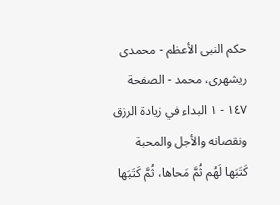حكم النبى الأعظم - محمدی ریشهری، محمد - الصفحة ١٤٧ - ١ البداء في زيادة الرزق ونقصانه والأجل والمحبة
كَتَبَها لَهُم ثُمَّ مَحاها، ثُمَّ كَتَبَها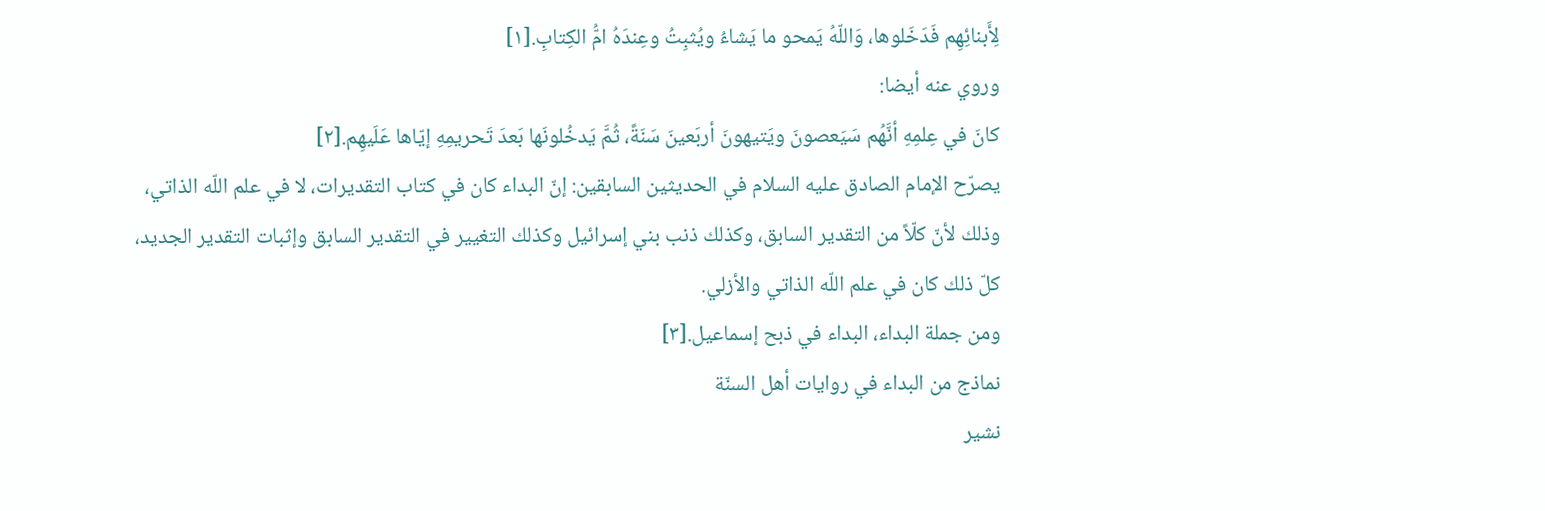لِأَبنائِهِم فَدَخَلوها، وَاللّهُ يَمحو ما يَشاءُ ويُثبِتُ وعِندَهُ امُّ الكِتابِ.[١]
وروي عنه أيضا:
كانَ في عِلمِهِ أنَّهُم سَيَعصونَ ويَتيهونَ أربَعينَ سَنَةً، ثُمَّ يَدخُلونَها بَعدَ تَحريمِهِ إيّاها عَلَيهِم.[٢]
يصرّح الإمام الصادق عليه السلام في الحديثين السابقين: إنّ البداء كان في كتاب التقديرات، لا في علم اللّه الذاتي، وذلك لأنّ كلّاً من التقدير السابق، وكذلك ذنب بني إسرائيل وكذلك التغيير في التقدير السابق وإثبات التقدير الجديد، كلّ ذلك كان في علم اللّه الذاتي والأزلي.
ومن جملة البداء، البداء في ذبح إسماعيل.[٣]
نماذج من البداء في روايات أهل السنّة
نشير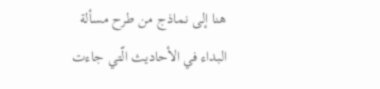هنا إلى نماذج من طرح مسألة البداء في الأحاديث الّتي جاءت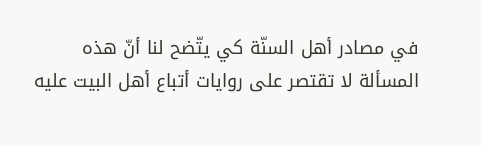في مصادر أهل السنّة كي يتّضح لنا أنّ هذه المسألة لا تقتصر على روايات أتباع أهل البيت عليه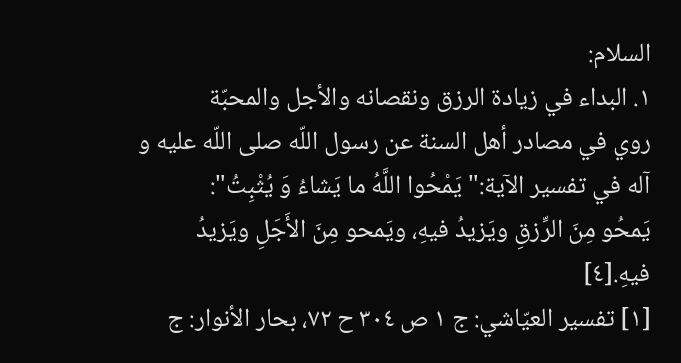السلام:
١. البداء في زيادة الرزق ونقصانه والأجل والمحبّة
روي في مصادر أهل السنة عن رسول اللّه صلى اللّه عليه و آله في تفسير الآية:" يَمْحُوا اللَّهُ ما يَشاءُ وَ يُثْبِتُ":
يَمحُو مِنَ الرِّزقِ ويَزيدُ فيهِ، ويَمحو مِنَ الأَجَلِ ويَزيدُ فيهِ.[٤]
[١] تفسير العيّاشي: ج ١ ص ٣٠٤ ح ٧٢، بحار الأنوار: ج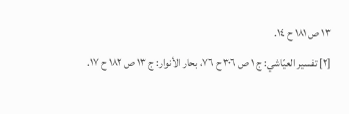١٣ ص ١٨١ ح ١٤.
[٢] تفسير العيّاشي: ج ١ ص ٣٠٦ ح ٧٦، بحار الأنوار: ج ١٣ ص ١٨٢ ح ١٧.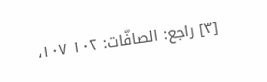[٣] راجع: الصافّات: ١٠٢ ١٠٧،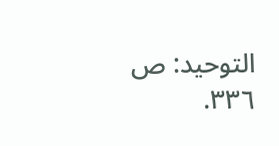التوحيد: ص ٣٣٦.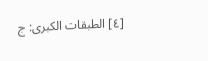[٤] الطبقات الكبرى: ج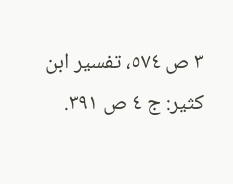٣ ص ٥٧٤، تفسير ابن كثير: ج ٤ ص ٣٩١.